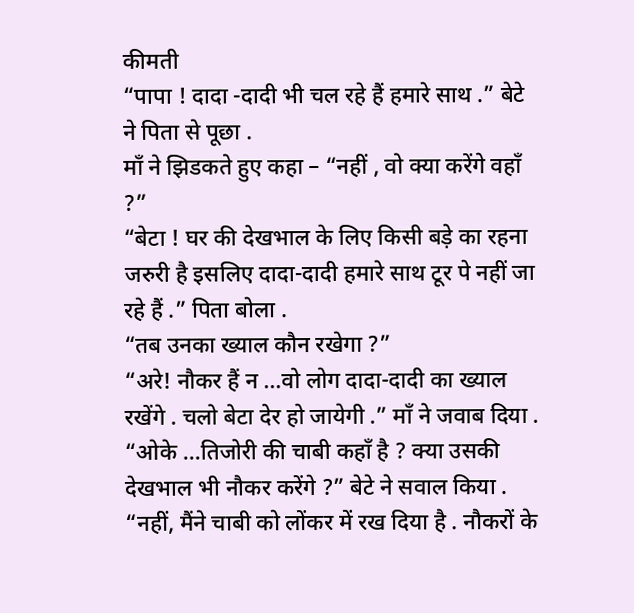कीमती
“पापा ! दादा -दादी भी चल रहे हैं हमारे साथ .” बेटे ने पिता से पूछा .
माँ ने झिडकते हुए कहा – “नहीं , वो क्या करेंगे वहाँ ?”
“बेटा ! घर की देखभाल के लिए किसी बड़े का रहना जरुरी है इसलिए दादा-दादी हमारे साथ टूर पे नहीं जा रहे हैं .” पिता बोला .
“तब उनका ख्याल कौन रखेगा ?”
“अरे! नौकर हैं न …वो लोग दादा-दादी का ख्याल रखेंगे . चलो बेटा देर हो जायेगी .” माँ ने जवाब दिया .
“ओके …तिजोरी की चाबी कहाँ है ? क्या उसकी देखभाल भी नौकर करेंगे ?” बेटे ने सवाल किया .
“नहीं, मैंने चाबी को लोंकर में रख दिया है . नौकरों के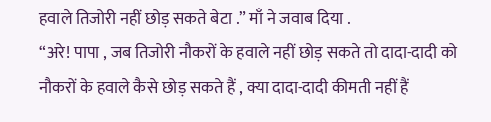हवाले तिजोरी नहीं छोड़ सकते बेटा .” माँ ने जवाब दिया .
“अरे! पापा , जब तिजोरी नौकरों के हवाले नहीं छोड़ सकते तो दादा-दादी को नौकरों के हवाले कैसे छोड़ सकते हैं , क्या दादा-दादी कीमती नहीं हैं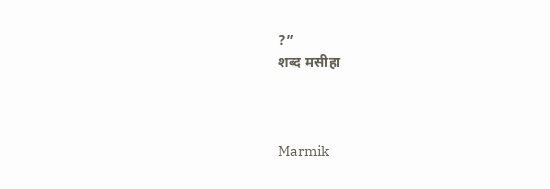?”
शब्द मसीहा



Marmik